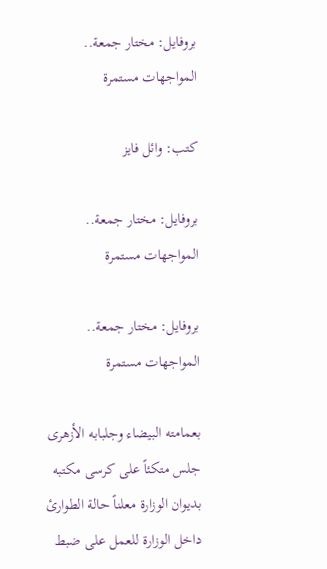بروفايل: مختار جمعة.. المواجهات مستمرة

كتب: وائل فايز

بروفايل: مختار جمعة.. المواجهات مستمرة

بروفايل: مختار جمعة.. المواجهات مستمرة

بعمامته البيضاء وجلبابه الأزهرى جلس متكئاً على كرسى مكتبه بديوان الوزارة معلناً حالة الطوارئ داخل الوزارة للعمل على ضبط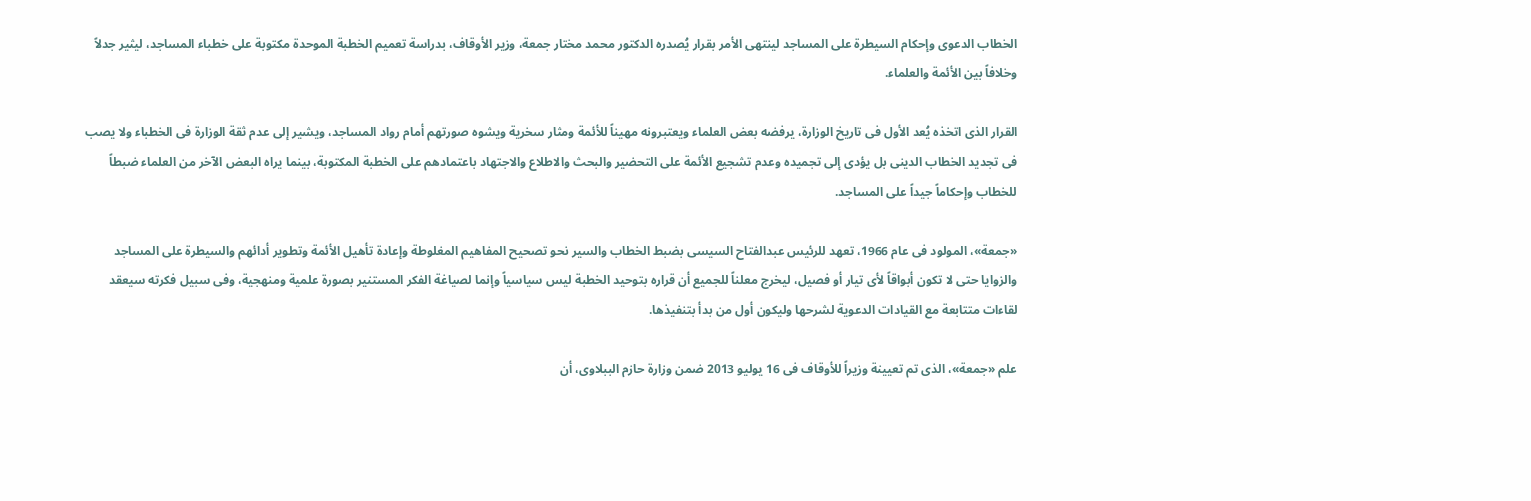الخطاب الدعوى وإحكام السيطرة على المساجد لينتهى الأمر بقرار يُصدره الدكتور محمد مختار جمعة، وزير الأوقاف، بدراسة تعميم الخطبة الموحدة مكتوبة على خطباء المساجد، ليثير جدلاً وخلافاً بين الأئمة والعلماء.

القرار الذى اتخذه يُعد الأول فى تاريخ الوزارة، يرفضه بعض العلماء ويعتبرونه مهيناً للأئمة ومثار سخرية ويشوه صورتهم أمام رواد المساجد، ويشير إلى عدم ثقة الوزارة فى الخطباء ولا يصب فى تجديد الخطاب الدينى بل يؤدى إلى تجميده وعدم تشجيع الأئمة على التحضير والبحث والاطلاع والاجتهاد باعتمادهم على الخطبة المكتوبة، بينما يراه البعض الآخر من العلماء ضبطاً للخطاب وإحكاماً جيداً على المساجد.

«جمعة»، المولود فى عام 1966، تعهد للرئيس عبدالفتاح السيسى بضبط الخطاب والسير نحو تصحيح المفاهيم المغلوطة وإعادة تأهيل الأئمة وتطوير أدائهم والسيطرة على المساجد والزوايا حتى لا تكون أبواقاً لأى تيار أو فصيل، ليخرج معلناً للجميع أن قراره بتوحيد الخطبة ليس سياسياً وإنما لصياغة الفكر المستنير بصورة علمية ومنهجية، وفى سبيل فكرته سيعقد لقاءات متتابعة مع القيادات الدعوية لشرحها وليكون أول من بدأ بتنفيذها.

علم «جمعة»، الذى تم تعيينة وزيراً للأوقاف فى 16 يوليو 2013 ضمن وزارة حازم الببلاوى، أن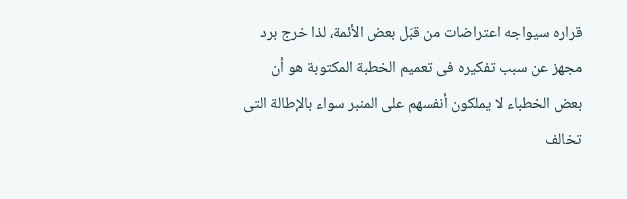قراره سيواجه اعتراضات من قبَل بعض الأئمة، لذا خرج برد مجهز عن سبب تفكيره فى تعميم الخطبة المكتوبة هو أن بعض الخطباء لا يملكون أنفسهم على المنبر سواء بالإطالة التى تخالف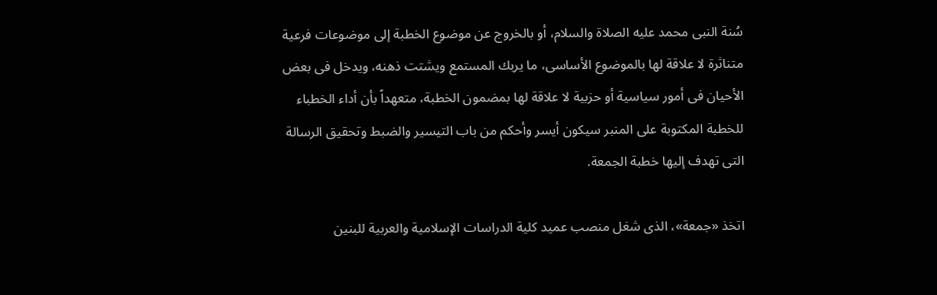سُنة النبى محمد عليه الصلاة والسلام، أو بالخروج عن موضوع الخطبة إلى موضوعات فرعية متناثرة لا علاقة لها بالموضوع الأساسى، ما يربك المستمع ويشتت ذهنه، ويدخل فى بعض الأحيان فى أمور سياسية أو حزبية لا علاقة لها بمضمون الخطبة، متعهداً بأن أداء الخطباء للخطبة المكتوبة على المنبر سيكون أيسر وأحكم من باب التيسير والضبط وتحقيق الرسالة التى تهدف إليها خطبة الجمعة.

اتخذ «جمعة»، الذى شغل منصب عميد كلية الدراسات الإسلامية والعربية للبنين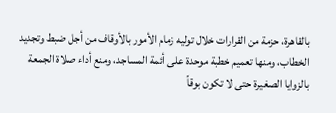بالقاهرة، حزمة من القرارات خلال توليه زمام الأمور بالأوقاف من أجل ضبط وتجديد الخطاب، ومنها تعميم خطبة موحدة على أئمة المساجد، ومنع أداء صلاة الجمعة بالزوايا الصغيرة حتى لا تكون بوقاً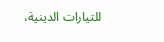للتيارات الدينية،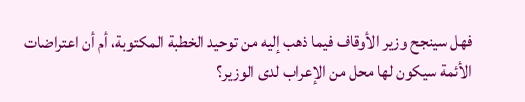فهل سينجح وزير الأوقاف فيما ذهب إليه من توحيد الخطبة المكتوبة، أم أن اعتراضات الأئمة سيكون لها محل من الإعراب لدى الوزير؟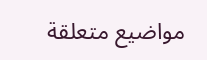مواضيع متعلقة